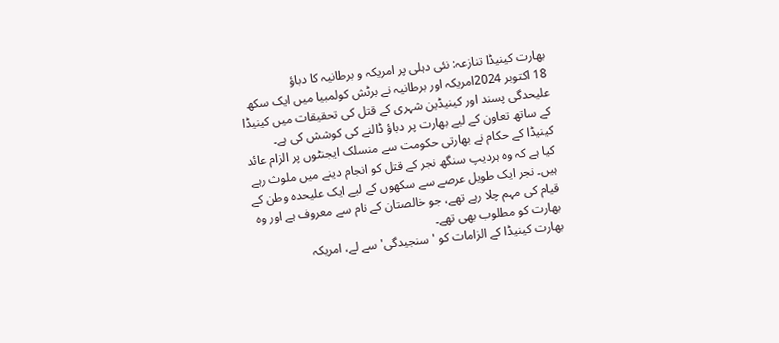بھارت کینیڈا تنازعہ: نئی دہلی پر امریکہ و برطانیہ کا دباؤ
18 اکتوبر 2024امریکہ اور برطانیہ نے برٹش کولمبیا میں ایک سکھ علیحدگی پسند اور کینیڈین شہری کے قتل کی تحقیقات میں کینیڈا کے ساتھ تعاون کے لیے بھارت پر دباؤ ڈالنے کی کوشش کی ہے۔
کینیڈا کے حکام نے بھارتی حکومت سے منسلک ایجنٹوں پر الزام عائد کیا ہے کہ وہ ہردیپ سنگھ نجر کے قتل کو انجام دینے میں ملوث رہے ہیں۔ نجر ایک طویل عرصے سے سکھوں کے لیے ایک علیحدہ وطن کے قیام کی مہم چلا رہے تھے، جو خالصتان کے نام سے معروف ہے اور وہ بھارت کو مطلوب بھی تھے۔
بھارت کینیڈا کے الزامات کو 'سنجیدگی' سے لے، امریکہ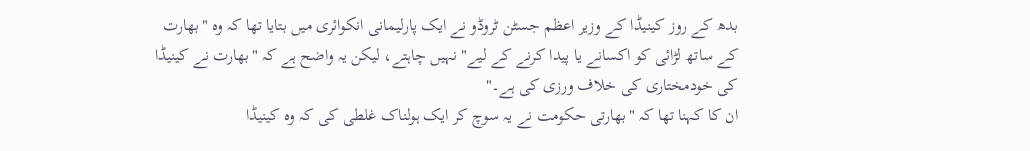بدھ کے روز کینیڈا کے وزیر اعظم جسٹن ٹروڈو نے ایک پارلیمانی انکوائری میں بتایا تھا کہ وہ "بھارت کے ساتھ لڑائی کو اکسانے یا پیدا کرنے کے لیے" نہیں چاہتے، لیکن یہ واضح ہے کہ "بھارت نے کینیڈا کی خودمختاری کی خلاف ورزی کی ہے۔"
ان کا کہنا تھا کہ "بھارتی حکومت نے یہ سوچ کر ایک ہولناک غلطی کی کہ وہ کینیڈا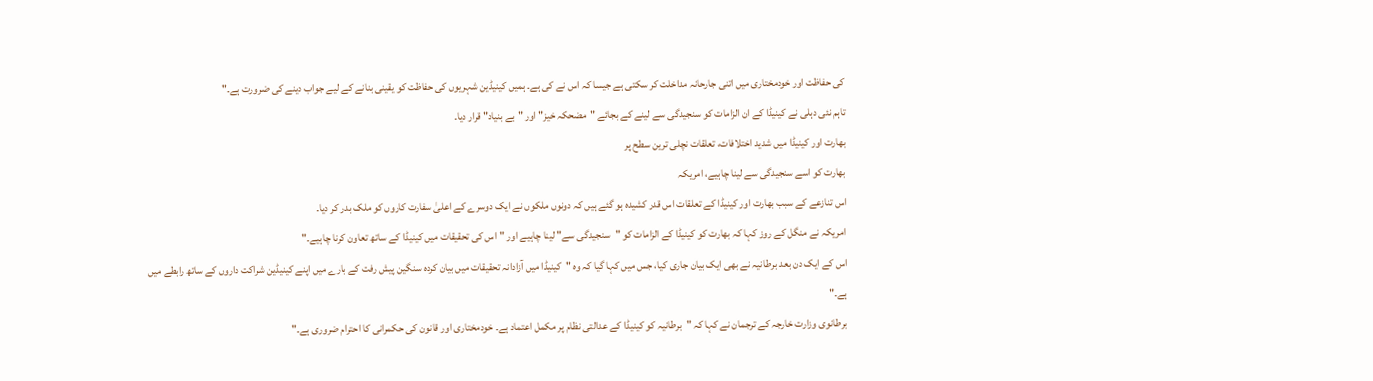کی حفاظت اور خودمختاری میں اتنی جارحانہ مداخلت کر سکتی ہے جیسا کہ اس نے کی ہے۔ ہمیں کینیڈین شہریوں کی حفاظت کو یقینی بنانے کے لیے جواب دینے کی ضرورت ہے۔"
تاہم نئی دہلی نے کینیڈا کے ان الزامات کو سنجیدگی سے لینے کے بجائے "مضحکہ خیز" اور "بے بنیاد" قرار دیا۔
بھارت اور کینیڈا میں شدید اختلافات، تعلقات نچلی ترین سطح پر
بھارت کو اسے سنجیدگی سے لینا چاہیے، امریکہ
اس تنازعے کے سبب بھارت اور کینیڈا کے تعلقات اس قدر کشیدہ ہو گئے ہیں کہ دونوں ملکوں نے ایک دوسرے کے اعلیٰ سفارت کاروں کو ملک بدر کر دیا۔
امریکہ نے منگل کے روز کہا کہ بھارت کو کینیڈا کے الزامات کو "سنجیدگی سے" لینا چاہیے اور "اس کی تحقیقات میں کینیڈا کے ساتھ تعاون کرنا چاہیے۔"
اس کے ایک دن بعد برطانیہ نے بھی ایک بیان جاری کیا، جس میں کہا گیا کہ وہ "کینیڈا میں آزادانہ تحقیقات میں بیان کردہ سنگین پیش رفت کے بارے میں اپنے کینیڈین شراکت داروں کے ساتھ رابطے میں ہے۔"
برطانوی وزارت خارجہ کے ترجمان نے کہا کہ "برطانیہ کو کینیڈا کے عدالتی نظام پر مکمل اعتماد ہے۔ خودمختاری اور قانون کی حکمرانی کا احترام ضروری ہے۔"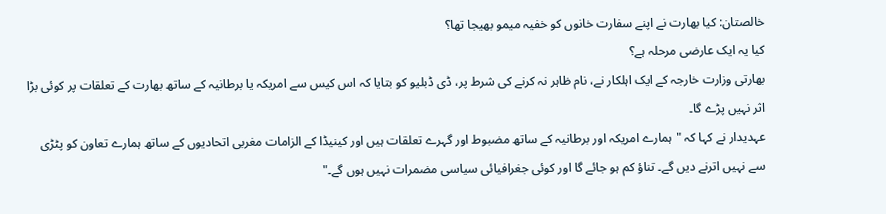خالصتان: کیا بھارت نے اپنے سفارت خانوں کو خفیہ میمو بھیجا تھا؟
کیا یہ ایک عارضی مرحلہ ہے؟
بھارتی وزارت خارجہ کے ایک اہلکار نے، نام ظاہر نہ کرنے کی شرط پر، ڈی ڈبلیو کو بتایا کہ اس کیس سے امریکہ یا برطانیہ کے ساتھ بھارت کے تعلقات پر کوئی بڑا اثر نہیں پڑے گا۔
عہدیدار نے کہا کہ "ہمارے امریکہ اور برطانیہ کے ساتھ مضبوط اور گہرے تعلقات ہیں اور کینیڈا کے الزامات مغربی اتحادیوں کے ساتھ ہمارے تعاون کو پٹڑی سے نہیں اترنے دیں گے۔ تناؤ کم ہو جائے گا اور کوئی جغرافیائی سیاسی مضمرات نہیں ہوں گے۔"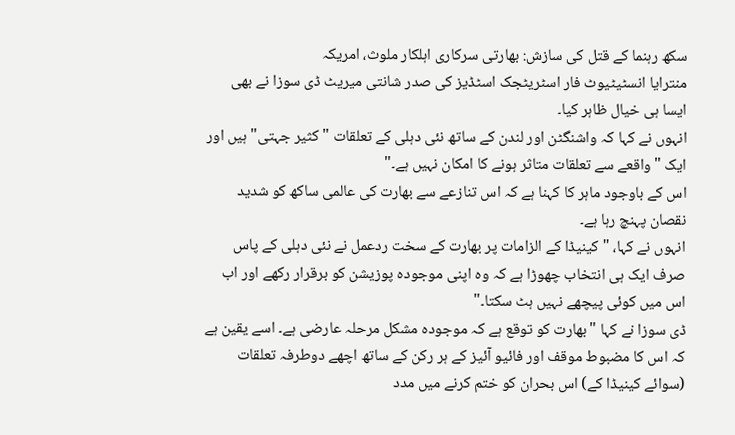سکھ رہنما کے قتل کی سازش: بھارتی سرکاری اہلکار ملوث، امریکہ
منترایا انسٹیٹیوٹ فار اسٹریٹجک اسٹڈیز کی صدر شانتی میریٹ ڈی سوزا نے بھی ایسا ہی خیال ظاہر کیا۔
انہوں نے کہا کہ واشنگٹن اور لندن کے ساتھ نئی دہلی کے تعلقات "کثیر جہتی" ہیں اور ایک "واقعے سے تعلقات متاثر ہونے کا امکان نہیں ہے۔"
اس کے باوجود ماہر کا کہنا ہے کہ اس تنازعے سے بھارت کی عالمی ساکھ کو شدید نقصان پہنچ رہا ہے۔
انہوں نے کہا، "کینیڈا کے الزامات پر بھارت کے سخت ردعمل نے نئی دہلی کے پاس صرف ایک ہی انتخاب چھوڑا ہے کہ وہ اپنی موجودہ پوزیشن کو برقرار رکھے اور اب اس میں کوئی پیچھے نہیں ہٹ سکتا۔"
ڈی سوزا نے کہا "بھارت کو توقع ہے کہ موجودہ مشکل مرحلہ عارضی ہے۔ اسے یقین ہے کہ اس کا مضبوط موقف اور فائیو آئیز کے ہر رکن کے ساتھ اچھے دوطرفہ تعلقات (سوائے کینیڈا کے) اس بحران کو ختم کرنے میں مدد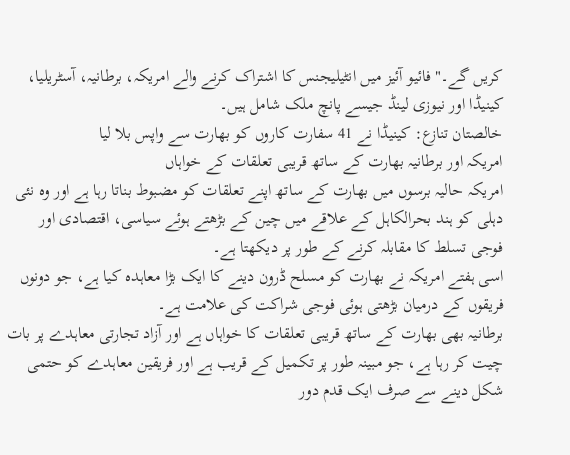کریں گے۔" فائیو آئیز میں انٹیلیجنس کا اشتراک کرنے والے امریکہ، برطانیہ، آسٹریلیا، کینیڈا اور نیوزی لینڈ جیسے پانچ ملک شامل ہیں۔
خالصتان تنازع: کینیڈا نے 41 سفارت کاروں کو بھارت سے واپس بلا لیا
امریکہ اور برطانیہ بھارت کے ساتھ قریبی تعلقات کے خواہاں
امریکہ حالیہ برسوں میں بھارت کے ساتھ اپنے تعلقات کو مضبوط بناتا رہا ہے اور وہ نئی دہلی کو ہند بحرالکاہل کے علاقے میں چین کے بڑھتے ہوئے سیاسی، اقتصادی اور فوجی تسلط کا مقابلہ کرنے کے طور پر دیکھتا ہے۔
اسی ہفتے امریکہ نے بھارت کو مسلح ڈرون دینے کا ایک بڑا معاہدہ کیا ہے، جو دونوں فریقوں کے درمیان بڑھتی ہوئی فوجی شراکت کی علامت ہے۔
برطانیہ بھی بھارت کے ساتھ قریبی تعلقات کا خواہاں ہے اور آزاد تجارتی معاہدے پر بات چیت کر رہا ہے، جو مبینہ طور پر تکمیل کے قریب ہے اور فریقین معاہدے کو حتمی شکل دینے سے صرف ایک قدم دور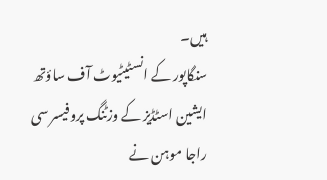ہیں۔
سنگاپور کے انسٹیٹیوٹ آف ساؤتھ ایشین اسٹڈیز کے وزٹنگ پروفیسر سی راجا موہن نے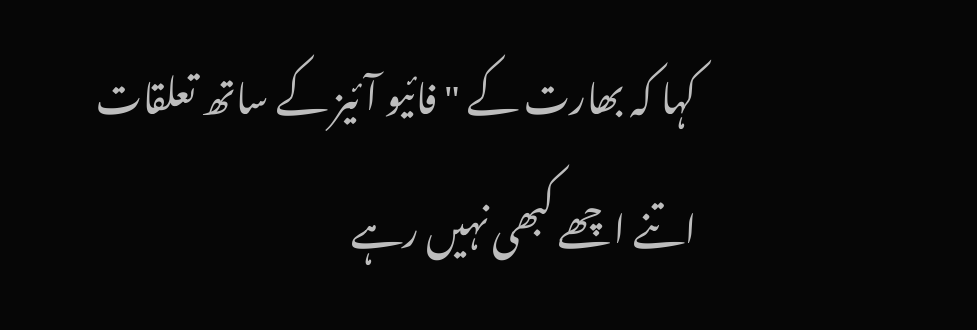کہا کہ بھارت کے "فائیو آئیز کے ساتھ تعلقات اتنے اچھے کبھی نہیں رہے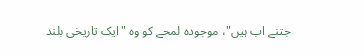جتنے اب ہیں"، موجودہ لمحے کو وہ "ایک تاریخی بلند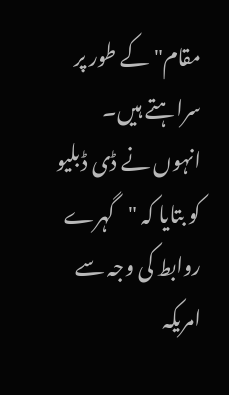مقام" کے طور پر سراہتے ہیں۔
انہوں نے ڈی ڈبلیو کو بتایا کہ "گہرے روابط کی وجہ سے امریکہ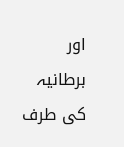اور برطانیہ کی طرف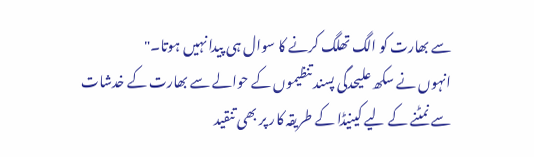سے بھارت کو الگ تھلگ کرنے کا سوال ہی پیدا نہیں ہوتا۔"
انہوں نے سکھ علیحدگی پسند تنظیموں کے حوالے سے بھارت کے خدشات سے نمٹنے کے لیے کینیڈا کے طریقہ کار پر بھی تنقید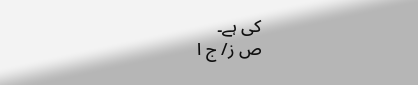کی ہے۔
ص ز/ ج ا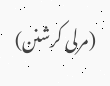(مرلی کرشنن)